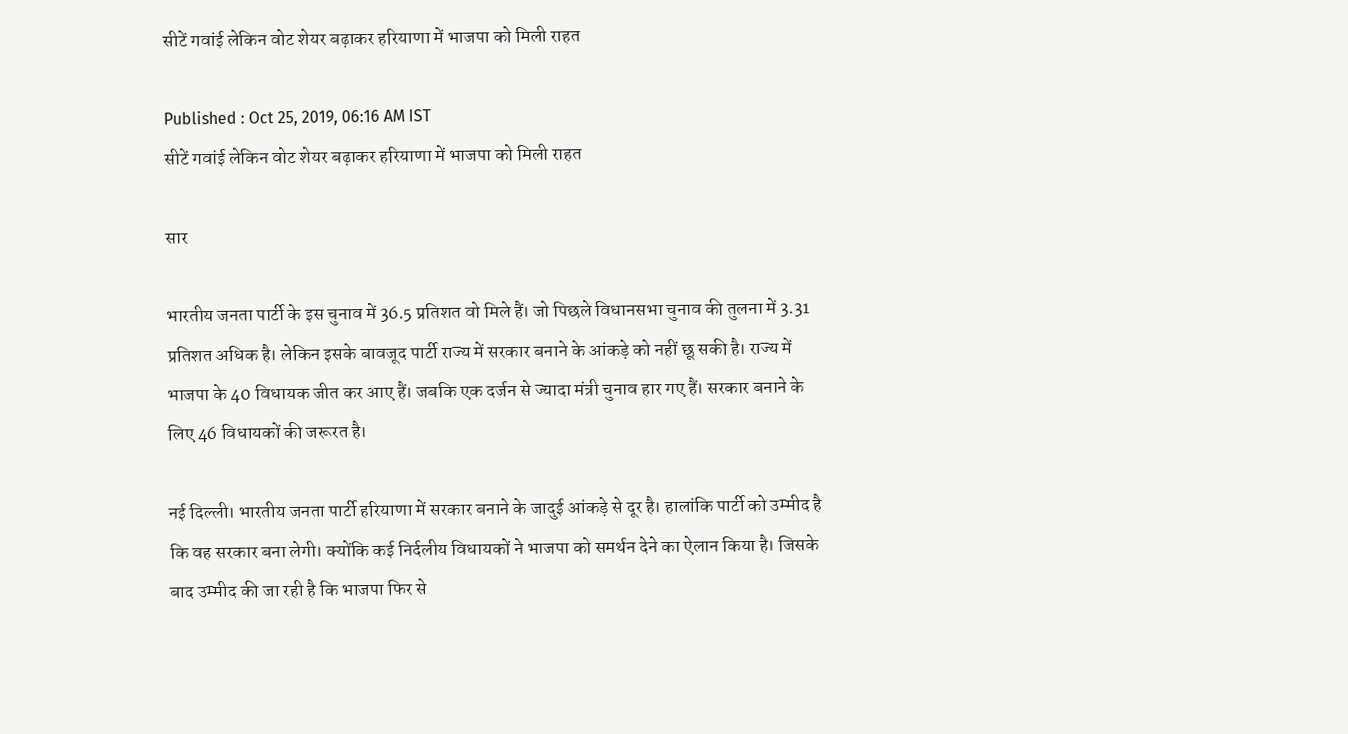सीटें गवांई लेकिन वोट शेयर बढ़ाकर हरियाणा में भाजपा को मिली राहत

Published : Oct 25, 2019, 06:16 AM IST
सीटें गवांई लेकिन वोट शेयर बढ़ाकर हरियाणा में भाजपा को मिली राहत

सार

भारतीय जनता पार्टी के इस चुनाव में 36.5 प्रतिशत वो मिले हैं। जो पिछले विधानसभा चुनाव की तुलना में 3.31 प्रतिशत अधिक है। लेकिन इसके बावजूद पार्टी राज्य में सरकार बनाने के आंकड़े को नहीं छू सकी है। राज्य में भाजपा के 40 विधायक जीत कर आए हैं। जबकि एक दर्जन से ज्यादा मंत्री चुनाव हार गए हैं। सरकार बनाने के लिए 46 विधायकों की जरूरत है।

नई दिल्ली। भारतीय जनता पार्टी हरियाणा में सरकार बनाने के जादुई आंकड़े से दूर है। हालांकि पार्टी को उम्मीद है कि वह सरकार बना लेगी। क्योंकि कई निर्दलीय विधायकों ने भाजपा को समर्थन देने का ऐलान किया है। जिसके बाद उम्मीद की जा रही है कि भाजपा फिर से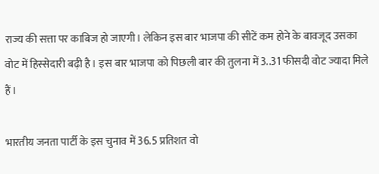राज्य की सत्ता पर काबिज हो जाएगी। लेकिन इस बार भाजपा की सीटें कम होने के बावजूद उसका वोट में हिस्सेदारी बढ़ी है। इस बार भाजपा को पिछली बार की तुलना में 3..31 फीसदी वोट ज्यादा मिले हैं।

भारतीय जनता पार्टी के इस चुनाव में 36.5 प्रतिशत वो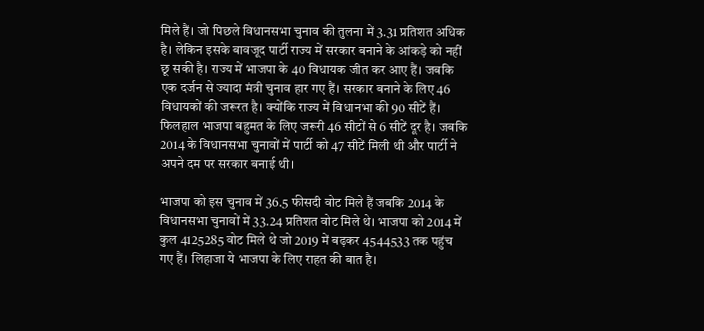मिले हैं। जो पिछले विधानसभा चुनाव की तुलना में 3.31 प्रतिशत अधिक है। लेकिन इसके बावजूद पार्टी राज्य में सरकार बनाने के आंकड़े को नहीं छू सकी है। राज्य में भाजपा के 40 विधायक जीत कर आए हैं। जबकि एक दर्जन से ज्यादा मंत्री चुनाव हार गए हैं। सरकार बनाने के लिए 46 विधायकों की जरूरत है। क्योंकि राज्य में विधानभा की 90 सीटें हैं। फिलहाल भाजपा बहुमत के लिए जरूरी 46 सीटों से 6 सीटें दूर है। जबकि 2014 के विधानसभा चुनावों में पार्टी को 47 सीटें मिली थी और पार्टी ने अपने दम पर सरकार बनाई थी।

भाजपा को इस चुनाव में 36.5 फीसदी वोट मिले हैं जबकि 2014 के विधानसभा चुनावों में 33.24 प्रतिशत वोट मिले थे। भाजपा को 2014 में कुल 4125285 वोट मिले थे जो 2019 में बढ़कर 4544533 तक पहुंच गए हैं। लिहाजा ये भाजपा के लिए राहत की बात है।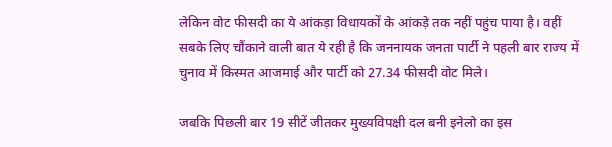लेकिन वोट फीसदी का ये आंकड़ा विधायकों के आंकड़े तक नहीं पहुंच पाया है। वहीं सबके लिए चौंकाने वाली बात ये रही है कि जननायक जनता पार्टी ने पहली बार राज्य में चुनाव में किस्मत आजमाई और पार्टी को 27.34 फीसदी वोट मिले।

जबकि पिछली बार 19 सीटें जीतकर मुख्यविपक्षी दल बनी इनेलो का इस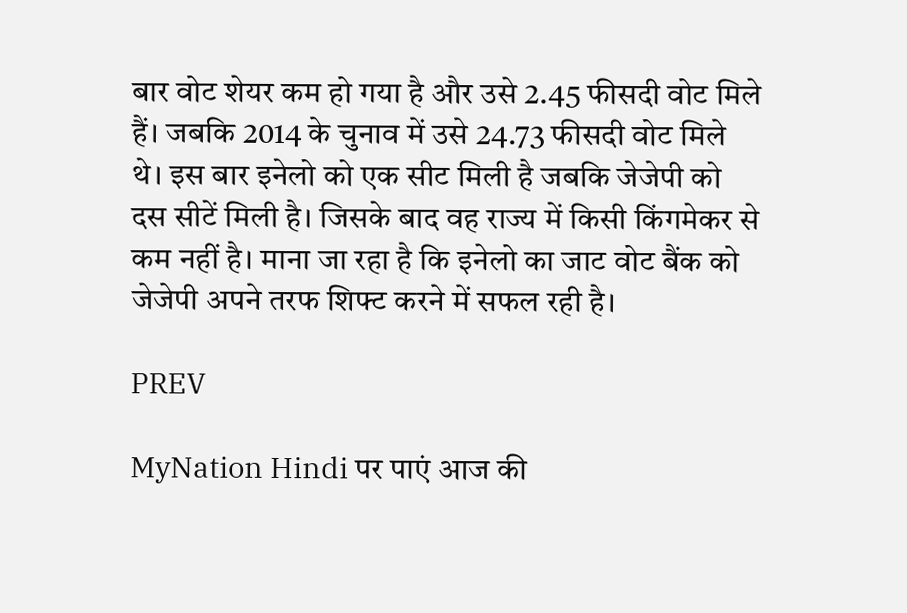बार वोट शेयर कम हो गया है और उसे 2.45 फीसदी वोट मिले हैं। जबकि 2014 के चुनाव में उसे 24.73 फीसदी वोट मिले थे। इस बार इनेलो को एक सीट मिली है जबकि जेजेपी को  दस सीटें मिली है। जिसके बाद वह राज्य में किसी किंगमेकर से कम नहीं है। माना जा रहा है कि इनेलो का जाट वोट बैंक को जेजेपी अपने तरफ शिफ्ट करने में सफल रही है।

PREV

MyNation Hindi पर पाएं आज की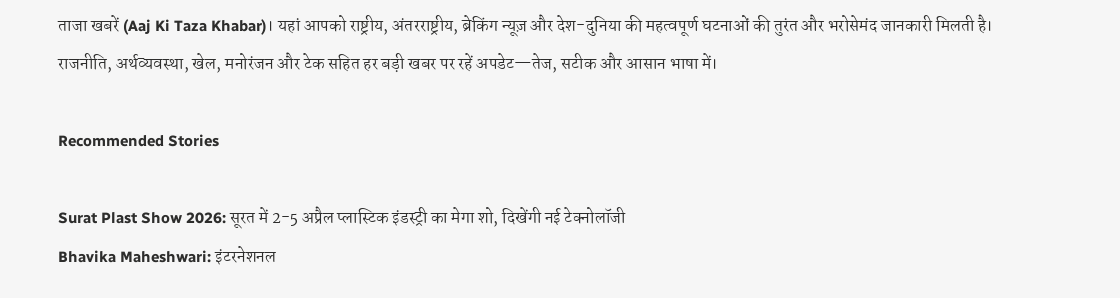ताजा खबरें (Aaj Ki Taza Khabar)। यहां आपको राष्ट्रीय, अंतरराष्ट्रीय, ब्रेकिंग न्यूज़ और देश-दुनिया की महत्वपूर्ण घटनाओं की तुरंत और भरोसेमंद जानकारी मिलती है। राजनीति, अर्थव्यवस्था, खेल, मनोरंजन और टेक सहित हर बड़ी खबर पर रहें अपडेट—तेज, सटीक और आसान भाषा में।

Recommended Stories

Surat Plast Show 2026: सूरत में 2-5 अप्रैल प्लास्टिक इंडस्ट्री का मेगा शो, दिखेंगी नई टेक्नोलॉजी
Bhavika Maheshwari: इंटरनेशनल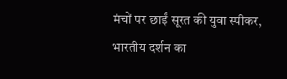मंचों पर छाईं सूरत की युवा स्पीकर, भारतीय दर्शन का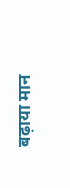बढ़ाया मान